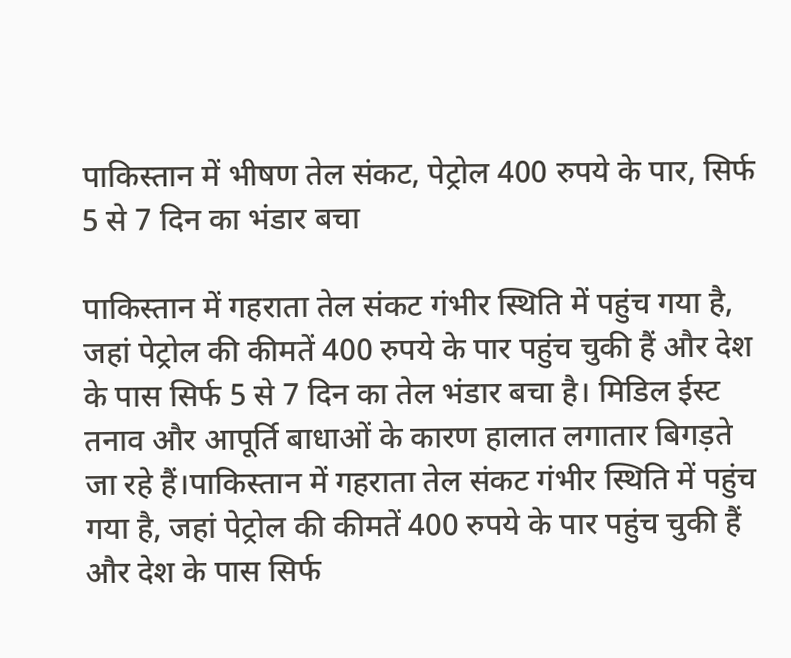पाकिस्तान में भीषण तेल संकट, पेट्रोल 400 रुपये के पार, सिर्फ 5 से 7 दिन का भंडार बचा

पाकिस्तान में गहराता तेल संकट गंभीर स्थिति में पहुंच गया है, जहां पेट्रोल की कीमतें 400 रुपये के पार पहुंच चुकी हैं और देश के पास सिर्फ 5 से 7 दिन का तेल भंडार बचा है। मिडिल ईस्ट तनाव और आपूर्ति बाधाओं के कारण हालात लगातार बिगड़ते जा रहे हैं।पाकिस्तान में गहराता तेल संकट गंभीर स्थिति में पहुंच गया है, जहां पेट्रोल की कीमतें 400 रुपये के पार पहुंच चुकी हैं और देश के पास सिर्फ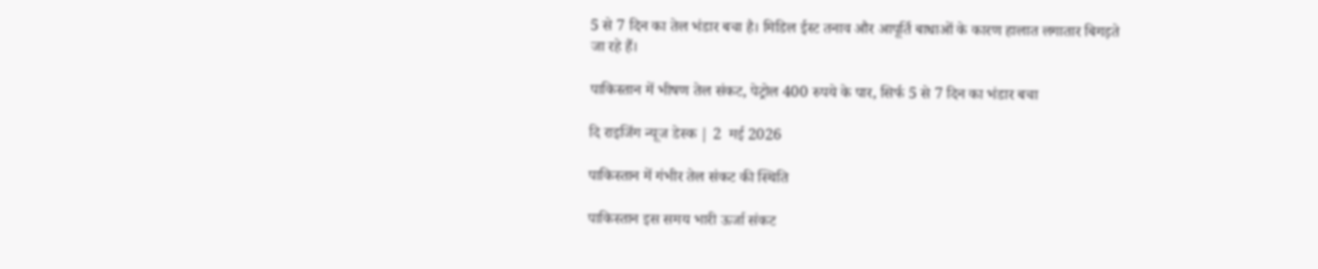5 से 7 दिन का तेल भंडार बचा है। मिडिल ईस्ट तनाव और आपूर्ति बाधाओं के कारण हालात लगातार बिगड़ते जा रहे हैं।

पाकिस्तान में भीषण तेल संकट, पेट्रोल 400 रुपये के पार, सिर्फ 5 से 7 दिन का भंडार बचा

दि राइजिंग न्यूज डेस्क | 2  मई 2026

पाकिस्तान में गंभीर तेल संकट की स्थिति

पाकिस्तान इस समय भारी ऊर्जा संकट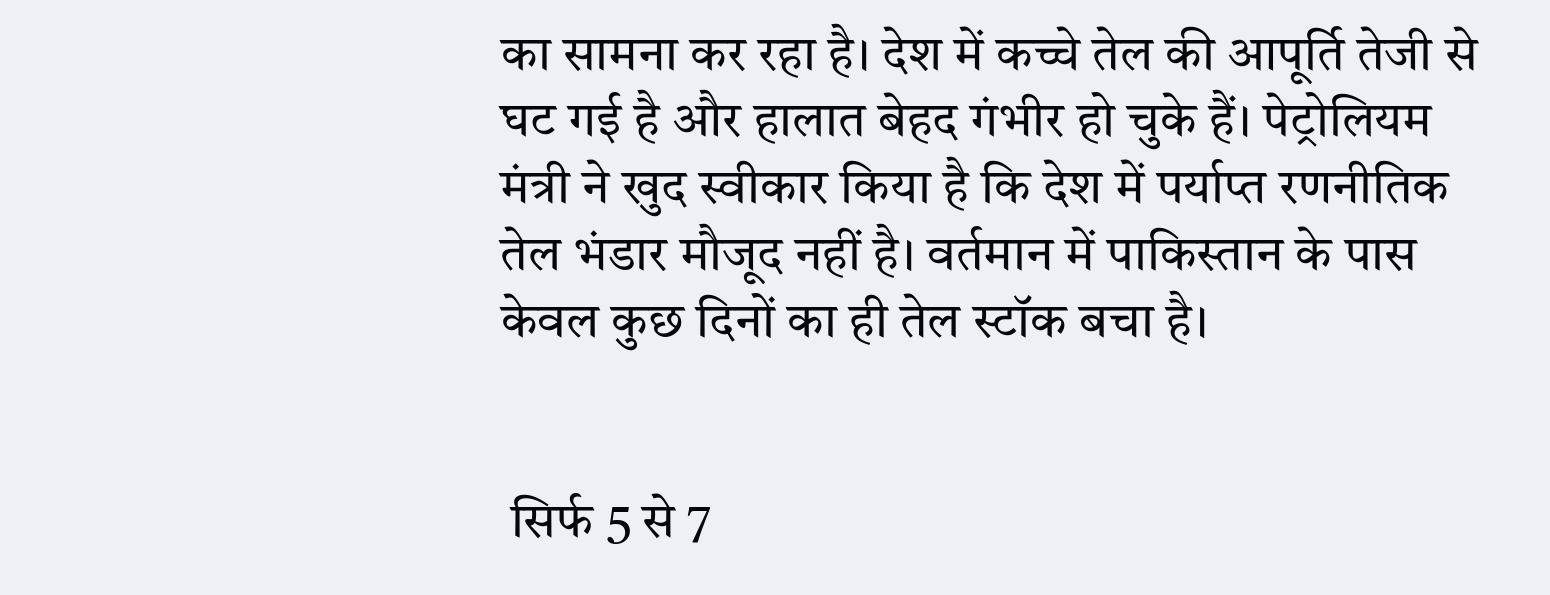का सामना कर रहा है। देश में कच्चे तेल की आपूर्ति तेजी से घट गई है और हालात बेहद गंभीर हो चुके हैं। पेट्रोलियम मंत्री ने खुद स्वीकार किया है कि देश में पर्याप्त रणनीतिक तेल भंडार मौजूद नहीं है। वर्तमान में पाकिस्तान के पास केवल कुछ दिनों का ही तेल स्टॉक बचा है।


 सिर्फ 5 से 7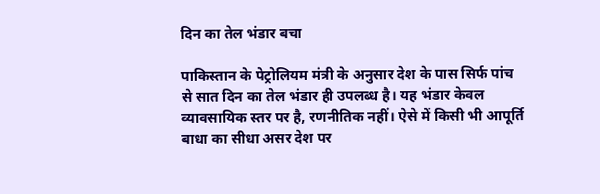दिन का तेल भंडार बचा

पाकिस्तान के पेट्रोलियम मंत्री के अनुसार देश के पास सिर्फ पांच से सात दिन का तेल भंडार ही उपलब्ध है। यह भंडार केवल व्यावसायिक स्तर पर है, रणनीतिक नहीं। ऐसे में किसी भी आपूर्ति बाधा का सीधा असर देश पर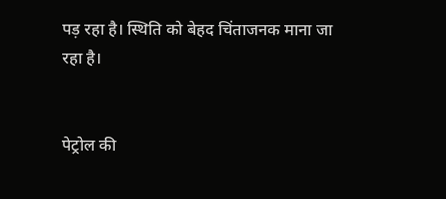पड़ रहा है। स्थिति को बेहद चिंताजनक माना जा रहा है।


पेट्रोल की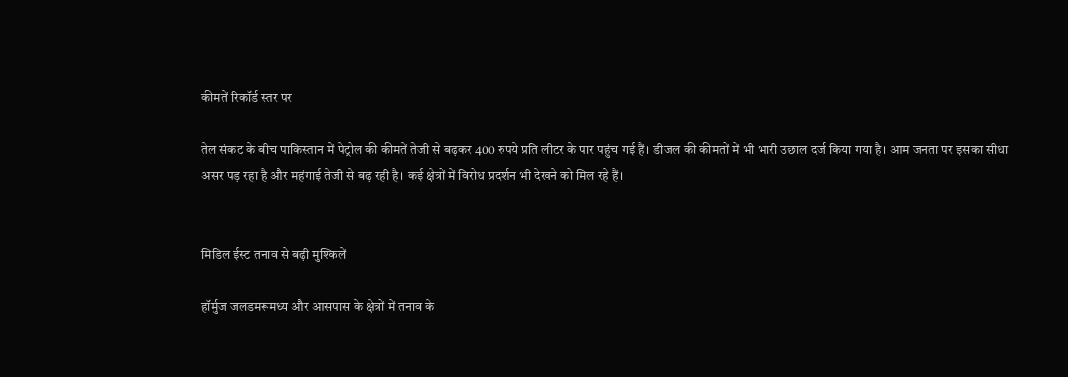कीमतें रिकॉर्ड स्तर पर

तेल संकट के बीच पाकिस्तान में पेट्रोल की कीमतें तेजी से बढ़कर 400 रुपये प्रति लीटर के पार पहुंच गई हैं। डीजल की कीमतों में भी भारी उछाल दर्ज किया गया है। आम जनता पर इसका सीधा असर पड़ रहा है और महंगाई तेजी से बढ़ रही है। कई क्षेत्रों में विरोध प्रदर्शन भी देखने को मिल रहे हैं।


मिडिल ईस्ट तनाव से बढ़ी मुश्किलें

हॉर्मुज जलडमरूमध्य और आसपास के क्षेत्रों में तनाव के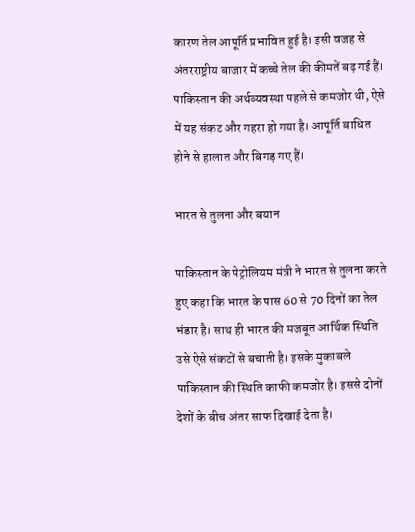कारण तेल आपूर्ति प्रभावित हुई है। इसी वजह से अंतरराष्ट्रीय बाजार में कच्चे तेल की कीमतें बढ़ गई हैं। पाकिस्तान की अर्थव्यवस्था पहले से कमजोर थी, ऐसे में यह संकट और गहरा हो गया है। आपूर्ति बाधित होने से हालात और बिगड़ गए हैं।

भारत से तुलना और बयान

पाकिस्तान के पेट्रोलियम मंत्री ने भारत से तुलना करते हुए कहा कि भारत के पास 60 से 70 दिनों का तेल भंडार है। साथ ही भारत की मजबूत आर्थिक स्थिति उसे ऐसे संकटों से बचाती है। इसके मुकाबले पाकिस्तान की स्थिति काफी कमजोर है। इससे दोनों देशों के बीच अंतर साफ दिखाई देता है।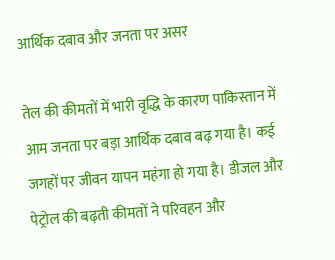आर्थिक दबाव और जनता पर असर

तेल की कीमतों में भारी वृद्धि के कारण पाकिस्तान में आम जनता पर बड़ा आर्थिक दबाव बढ़ गया है। कई जगहों पर जीवन यापन महंगा हो गया है। डीजल और पेट्रोल की बढ़ती कीमतों ने परिवहन और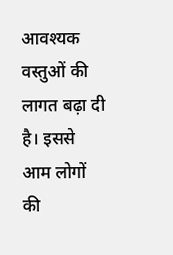आवश्यक वस्तुओं की लागत बढ़ा दी है। इससे आम लोगों की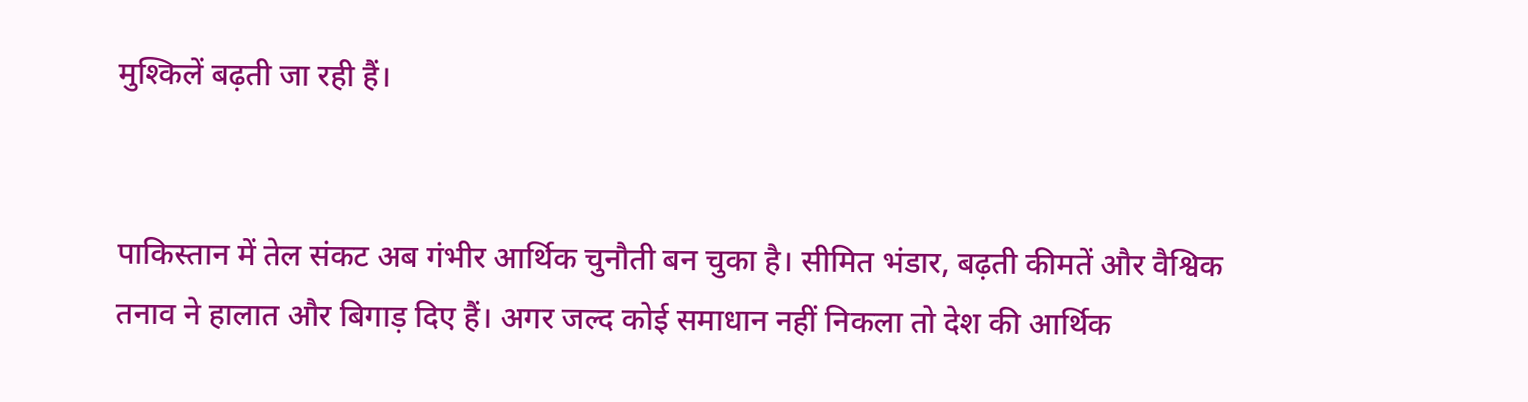मुश्किलें बढ़ती जा रही हैं।


पाकिस्तान में तेल संकट अब गंभीर आर्थिक चुनौती बन चुका है। सीमित भंडार, बढ़ती कीमतें और वैश्विक तनाव ने हालात और बिगाड़ दिए हैं। अगर जल्द कोई समाधान नहीं निकला तो देश की आर्थिक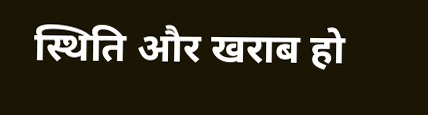स्थिति और खराब हो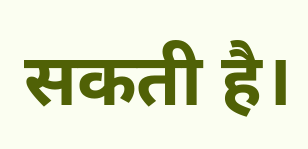सकती है।